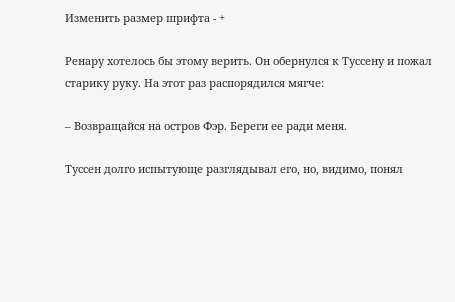Изменить размер шрифта - +

Ренару хотелось бы этому верить. Он обернулся к Туссену и пожал старику руку. На этот раз распорядился мягче:

– Возвращайся на остров Фэр. Береги ее ради меня.

Туссен долго испытующе разглядывал его, но, видимо, понял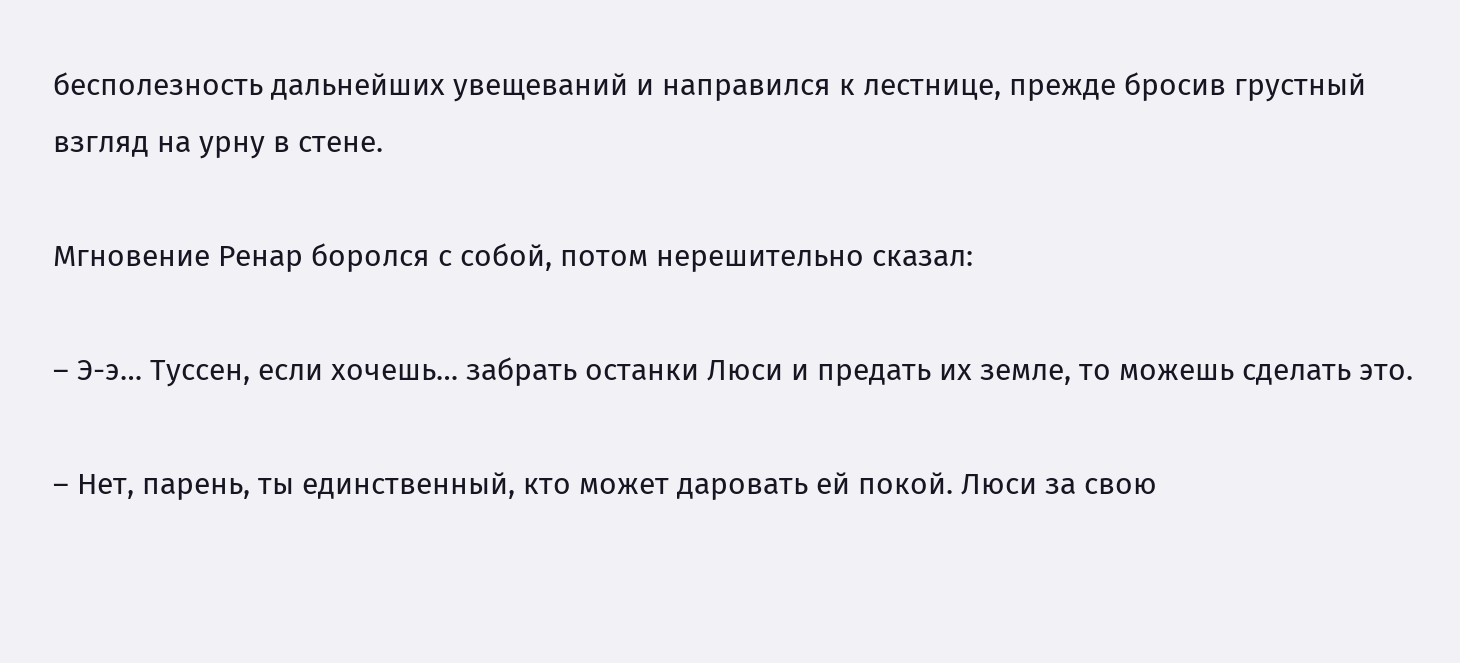бесполезность дальнейших увещеваний и направился к лестнице, прежде бросив грустный взгляд на урну в стене.

Мгновение Ренар боролся с собой, потом нерешительно сказал:

– Э-э… Туссен, если хочешь… забрать останки Люси и предать их земле, то можешь сделать это.

– Нет, парень, ты единственный, кто может даровать ей покой. Люси за свою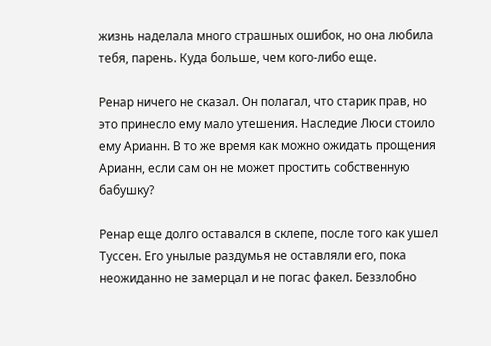жизнь наделала много страшных ошибок, но она любила тебя, парень. Куда больше, чем кого-либо еще.

Ренар ничего не сказал. Он полагал, что старик прав, но это принесло ему мало утешения. Наследие Люси стоило ему Арианн. В то же время как можно ожидать прощения Арианн, если сам он не может простить собственную бабушку?

Ренар еще долго оставался в склепе, после того как ушел Туссен. Его унылые раздумья не оставляли его, пока неожиданно не замерцал и не погас факел. Беззлобно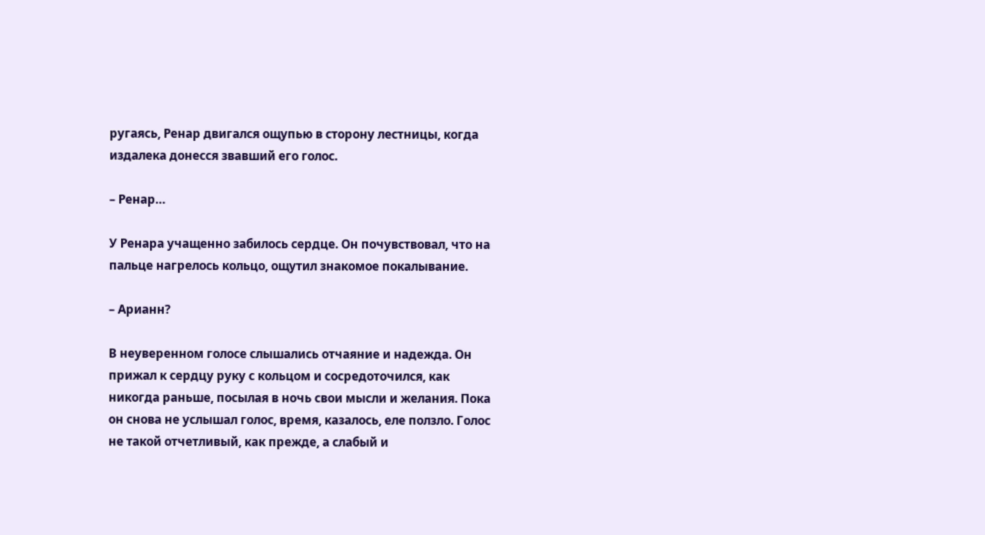ругаясь, Ренар двигался ощупью в сторону лестницы, когда издалека донесся звавший его голос.

– Ренар…

У Ренара учащенно забилось сердце. Он почувствовал, что на пальце нагрелось кольцо, ощутил знакомое покалывание.

– Арианн?

В неуверенном голосе слышались отчаяние и надежда. Он прижал к сердцу руку с кольцом и сосредоточился, как никогда раньше, посылая в ночь свои мысли и желания. Пока он снова не услышал голос, время, казалось, еле ползло. Голос не такой отчетливый, как прежде, а слабый и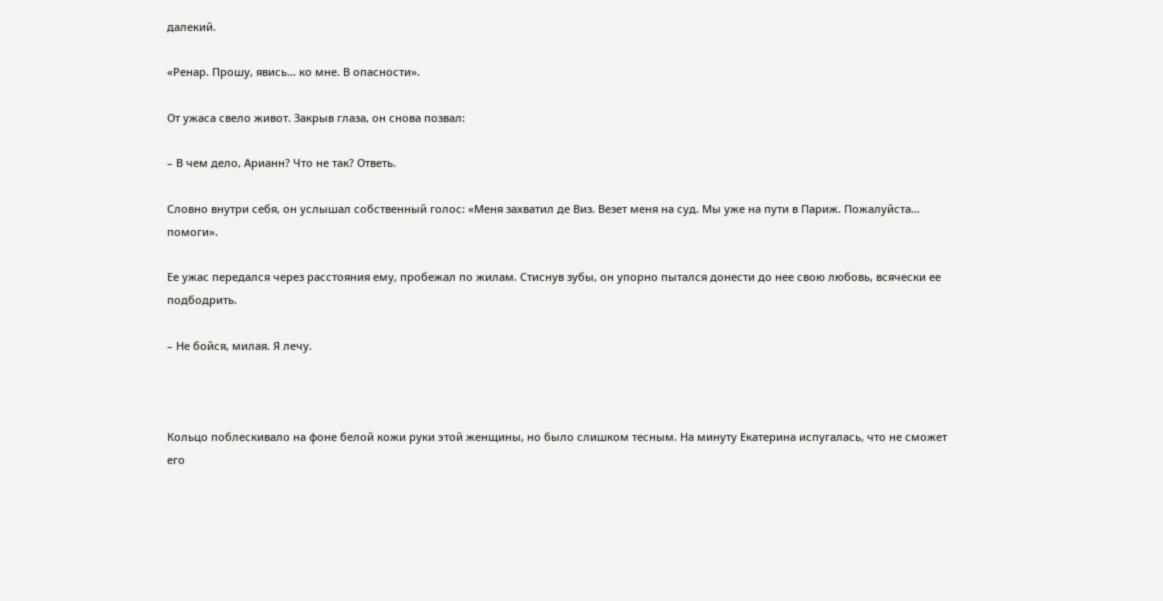далекий.

«Ренар. Прошу, явись… ко мне. В опасности».

От ужаса свело живот. Закрыв глаза, он снова позвал:

– В чем дело, Арианн? Что не так? Ответь.

Словно внутри себя, он услышал собственный голос: «Меня захватил де Виз. Везет меня на суд. Мы уже на пути в Париж. Пожалуйста… помоги».

Ее ужас передался через расстояния ему, пробежал по жилам. Стиснув зубы, он упорно пытался донести до нее свою любовь, всячески ее подбодрить.

– Не бойся, милая. Я лечу.



Кольцо поблескивало на фоне белой кожи руки этой женщины, но было слишком тесным. На минуту Екатерина испугалась, что не сможет его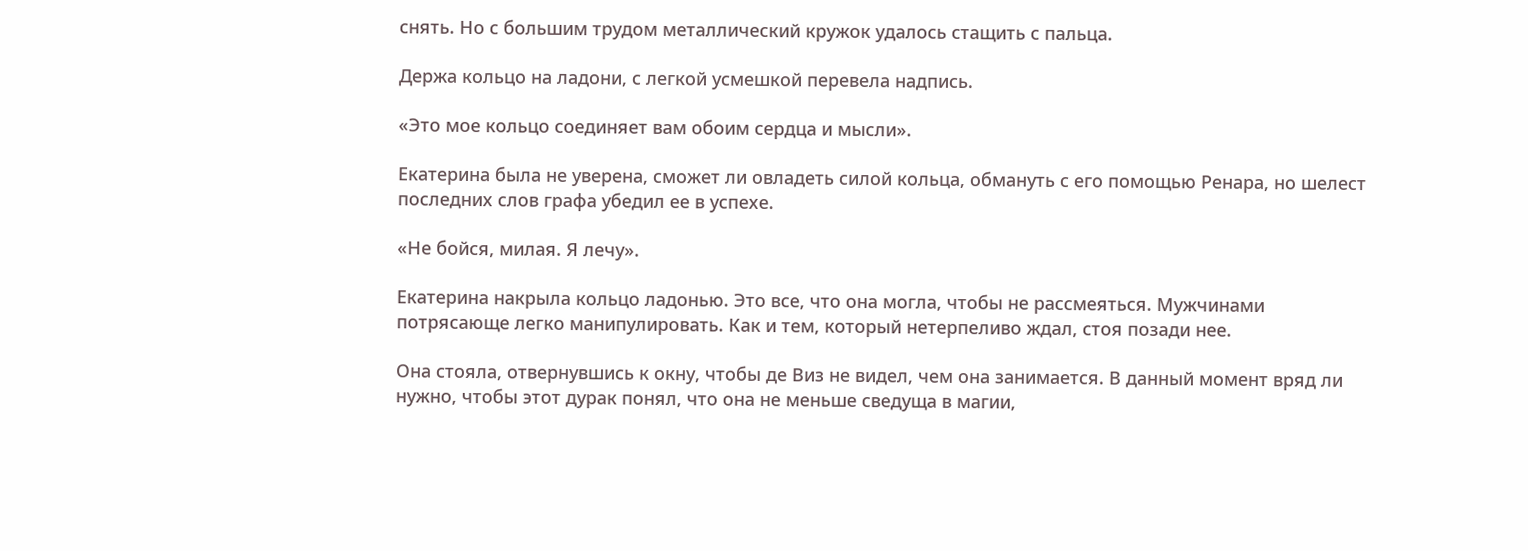снять. Но с большим трудом металлический кружок удалось стащить с пальца.

Держа кольцо на ладони, с легкой усмешкой перевела надпись.

«Это мое кольцо соединяет вам обоим сердца и мысли».

Екатерина была не уверена, сможет ли овладеть силой кольца, обмануть с его помощью Ренара, но шелест последних слов графа убедил ее в успехе.

«Не бойся, милая. Я лечу».

Екатерина накрыла кольцо ладонью. Это все, что она могла, чтобы не рассмеяться. Мужчинами потрясающе легко манипулировать. Как и тем, который нетерпеливо ждал, стоя позади нее.

Она стояла, отвернувшись к окну, чтобы де Виз не видел, чем она занимается. В данный момент вряд ли нужно, чтобы этот дурак понял, что она не меньше сведуща в магии,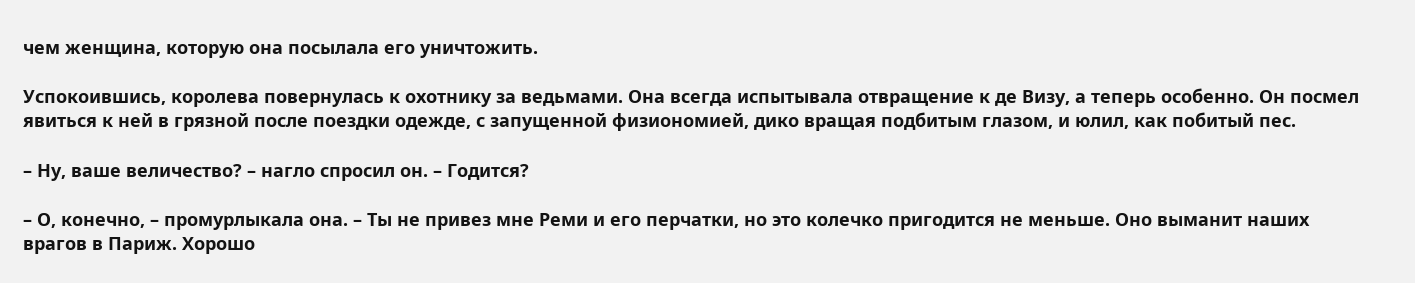чем женщина, которую она посылала его уничтожить.

Успокоившись, королева повернулась к охотнику за ведьмами. Она всегда испытывала отвращение к де Визу, а теперь особенно. Он посмел явиться к ней в грязной после поездки одежде, с запущенной физиономией, дико вращая подбитым глазом, и юлил, как побитый пес.

– Ну, ваше величество? – нагло спросил он. – Годится?

– О, конечно, – промурлыкала она. – Ты не привез мне Реми и его перчатки, но это колечко пригодится не меньше. Оно выманит наших врагов в Париж. Хорошо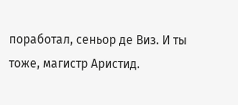поработал, сеньор де Виз. И ты тоже, магистр Аристид.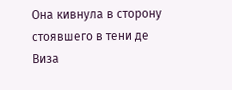Она кивнула в сторону стоявшего в тени де Виза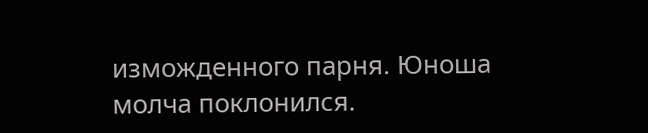изможденного парня. Юноша молча поклонился.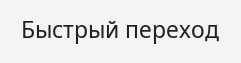Быстрый переход